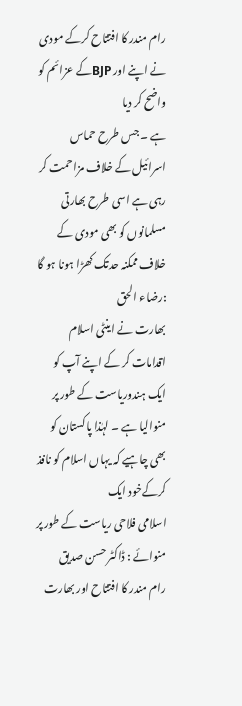رام مندر کا افتتاح کرکے مودی نے اپنے اور BJPکے عزائم کو واضح کر دیا
ہے ۔ جس طرح حماس اسرائیل کے خلاف مزاحمت کر رہی ہے اسی طرح بھارتی
مسلمانوں کو بھی مودی کے خلاف ممکنہ حدتک کھڑا ہونا ہو گا :رضاء الحق
بھارت نے اینٹی اسلام اقدامات کر کے اپنے آپ کو ایک ہندوریاست کے طور پر
منوالیا ہے ۔ لہٰذا پاکستان کو بھی چاہیے کہ یہاں اسلام کو نافذ کرکےخود ایک
اسلامی فلاحی ریاست کے طور پر منوائے : ڈاکٹر حسن صدیق
رام مندر کا افتتاح اور بھارت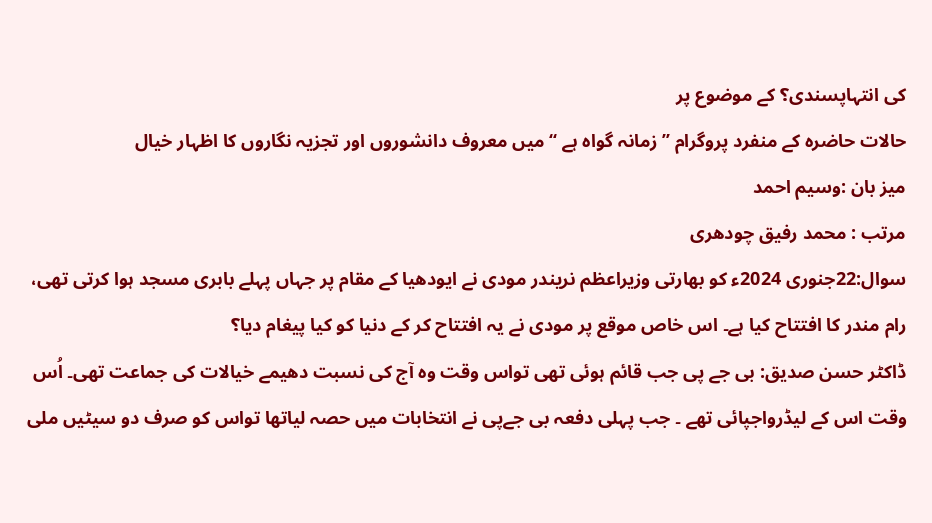کی انتہاپسندی؟ کے موضوع پر
حالات حاضرہ کے منفرد پروگرام ’’ زمانہ گواہ ہے ‘‘ میں معروف دانشوروں اور تجزیہ نگاروں کا اظہار خیال
میز بان :وسیم احمد
مرتب : محمد رفیق چودھری
سوال:22جنوری 2024ء کو بھارتی وزیراعظم نریندر مودی نے ایودھیا کے مقام پر جہاں پہلے بابری مسجد ہوا کرتی تھی، رام مندر کا افتتاح کیا ہے۔ اس خاص موقع پر مودی نے یہ افتتاح کر کے دنیا کو کیا پیغام دیا؟
ڈاکٹر حسن صدیق: بی جے پی جب قائم ہوئی تھی تواس وقت وہ آج کی نسبت دھیمے خیالات کی جماعت تھی۔ اُس وقت اس کے لیڈرواجپائی تھے ۔ جب پہلی دفعہ بی جےپی نے انتخابات میں حصہ لیاتھا تواس کو صرف دو سیٹیں ملی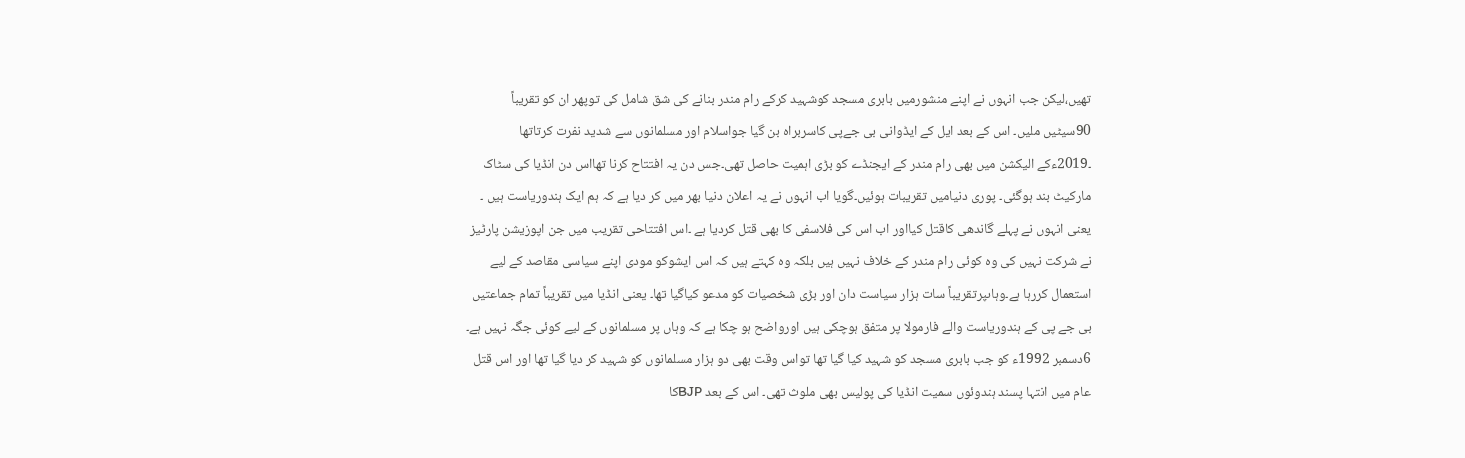تھیں،لیکن جب انہوں نے اپنے منشورمیں بابری مسجد کوشہید کرکے رام مندر بنانے کی شق شامل کی توپھر ان کو تقریباً 90سیٹیں ملیں۔ اس کے بعد ایل کے ایڈوانی بی جےپی کاسربراہ بن گیا جواسلام اور مسلمانوں سے شدید نفرت کرتاتھا ۔2019ءکے الیکشن میں بھی رام مندر کے ایجنڈے کو بڑی اہمیت حاصل تھی۔جس دن یہ افتتاح کرنا تھااس دن انڈیا کی سٹاک مارکیٹ بند ہوگئی۔ پوری دنیامیں تقریبات ہوئیں۔گویا اب انہوں نے یہ اعلان دنیا بھر میں کر دیا ہے کہ ہم ایک ہندوریاست ہیں ۔ یعنی انہوں نے پہلے گاندھی کاقتل کیااور اب اس کی فلاسفی کا بھی قتل کردیا ہے ۔اس افتتاحی تقریب میں جن اپوزیشن پارٹیز نے شرکت نہیں کی وہ کوئی رام مندر کے خلاف نہیں ہیں بلکہ وہ کہتے ہیں کہ اس ایشوکو مودی اپنے سیاسی مقاصد کے لیے استعمال کررہا ہے۔وہاںپرتقریباً سات ہزار سیاست دان اور بڑی شخصیات کو مدعو کیاگیا تھا۔ یعنی انڈیا میں تقریباً تمام جماعتیں بی جے پی کے ہندوریاست والے فارمولا پر متفق ہوچکی ہیں اورواضح ہو چکا ہے کہ وہاں پر مسلمانوں کے لیے کوئی جگہ نہیں ہے۔ 6دسمبر 1992ء کو جب بابری مسجد کو شہید کیا گیا تھا تواس وقت بھی دو ہزار مسلمانوں کو شہید کر دیا گیا تھا اور اس قتل عام میں انتہا پسند ہندوئوں سمیت انڈیا کی پولیس بھی ملوث تھی۔ اس کے بعد BJPکا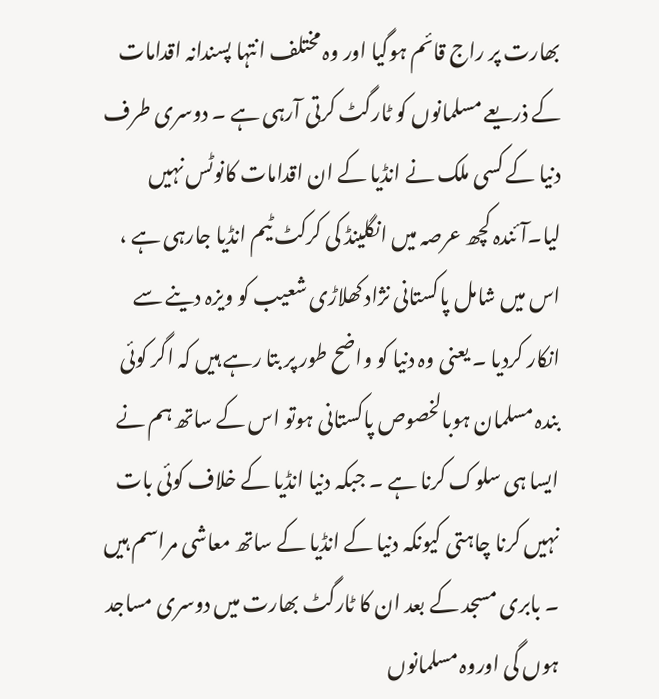بھارت پر راج قائم ہوگیا اور وہ مختلف انتہا پسندانہ اقدامات کے ذریعے مسلمانوں کو ٹارگٹ کرتی آرہی ہے ۔ دوسری طرف دنیا کے کسی ملک نے انڈیا کے ان اقدامات کانوٹس نہیں لیا۔آئندہ کچھ عرصہ میں انگلینڈ کی کرکٹ ٹیم انڈیا جارہی ہے ، اس میں شامل پاکستانی نژاد کھلاڑی شعیب کو ویزہ دینے سے انکار کردیا ۔ یعنی وہ دنیا کو واضح طور پر بتا رہے ہیں کہ اگر کوئی بندہ مسلمان ہوبالخصوص پاکستانی ہوتو اس کے ساتھ ہم نے ایسا ہی سلوک کرنا ہے ۔ جبکہ دنیا انڈیا کے خلاف کوئی بات نہیں کرنا چاہتی کیونکہ دنیا کے انڈیا کے ساتھ معاشی مراسم ہیں ۔ بابری مسجد کے بعد ان کا ٹارگٹ بھارت میں دوسری مساجد ہوں گی اوروہ مسلمانوں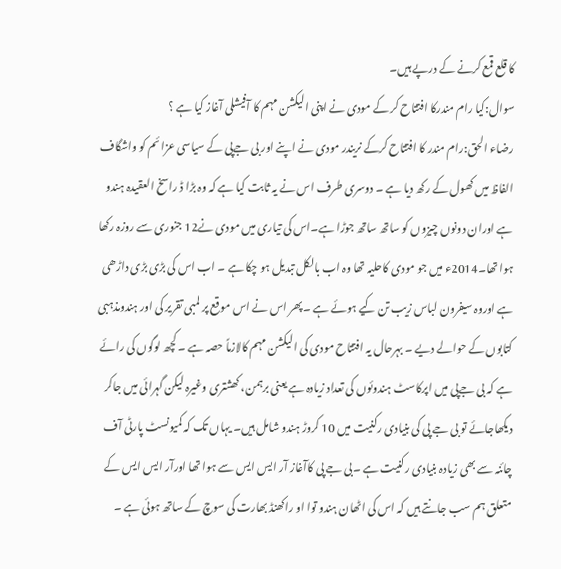کا قلع قمع کرنے کے درپے ہیں۔
سوال:کیا رام مندرکا افتتاح کر کے مودی نے اپنی الیکشن مہم کا آفیشلی آغاز کیا ہے ؟
رضاء الحق:رام مندر کا افتتاح کرکے نریندر مودی نے اپنے اور بی جےپی کے سیاسی عزائم کو واشگاف الفاظ میں کھول کے رکھ دیا ہے ۔ دوسری طرف اس نے یہ ثابت کیا ہے کہ وہ بڑا ڈ راسخ العقیدہ ہندو ہے اوران دونوں چیزوں کو ساتھ ساتھ جوڑا ہے۔اس کی تیاری میں مودی نے12 جنوری سے روزہ رکھا ہوا تھا۔2014ء میں جو مودی کاحلیہ تھا وہ اب بالکل تبدیل ہو چکا ہے ۔ اب اس کی بڑی بڑی داڑھی ہے اوروہ سیفرون لباس زیب تن کیے ہوئے ہے ۔پھر اس نے اس موقع پر لمبی تقریر کی اور ہندومذہبی کتابوں کے حوالے دیے ۔ بہرحال یہ افتتاح مودی کی الیکشن مہم کالازماً حصہ ہے ۔ کچھ لوگوں کی رائے ہے کہ بی جےپی میں اپرکاسٹ ہندوئوں کی تعداد زیادہ ہے یعنی برہمن، کھشتری وغیرہ لیکن گہرائی میں جاکر دیکھاجائے تو بی جے پی کی بنیادی رکنیت میں 10 کروڑ ہندو شامل ہیں۔ یہاں تک کہ کمیونسٹ پارٹی آف چائنہ سے بھی زیادہ بنیادی رکنیت ہے ۔بی جے پی کاآغاز آر ایس ایس سے ہوا تھا اورآر ایس ایس کے متعلق ہم سب جانتے ہیں کہ اس کی اٹھان ہندو توا او راکھنڈ بھارت کی سوچ کے ساتھ ہوئی ہے ۔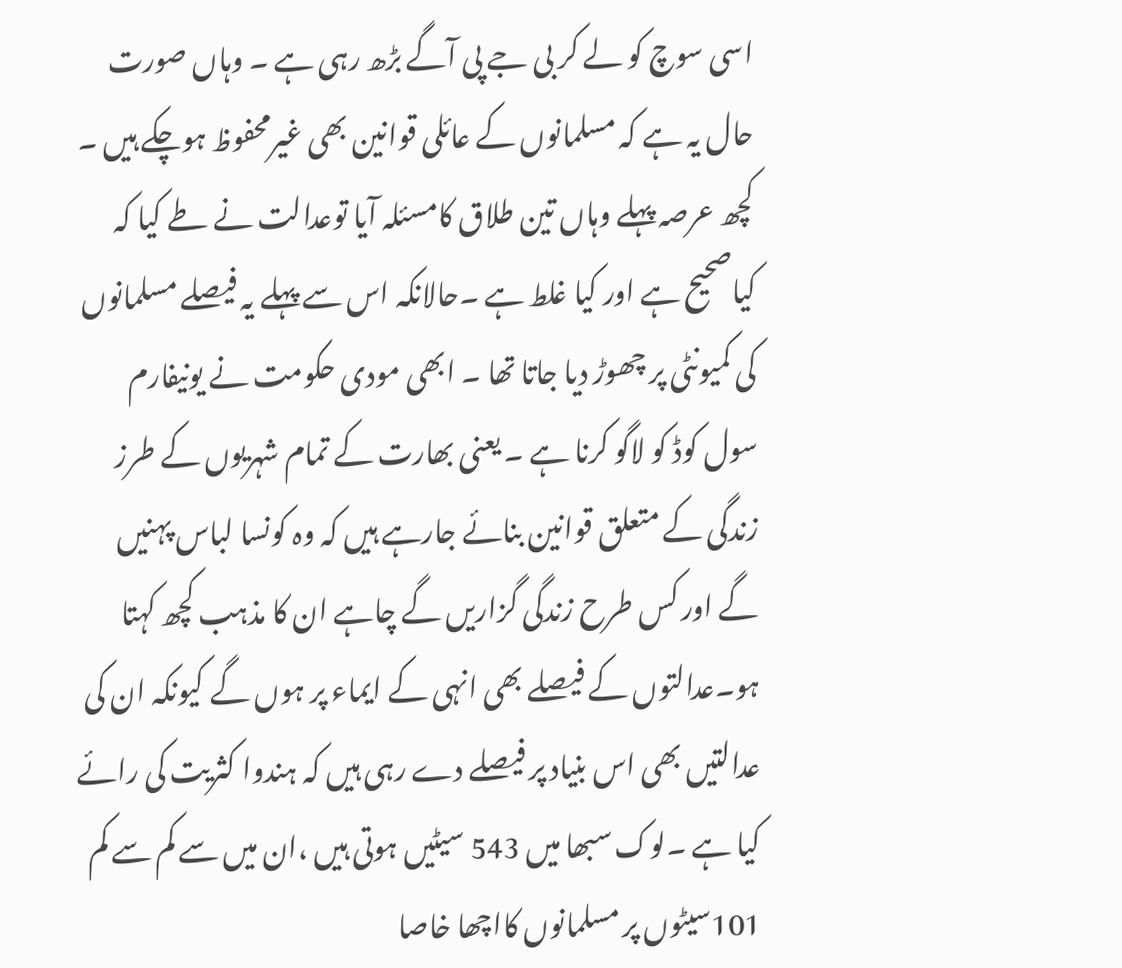اسی سوچ کو لے کر بی جے پی آگے بڑھ رہی ہے ۔ وہاں صورت حال یہ ہے کہ مسلمانوں کے عائلی قوانین بھی غیرمحفوظ ہوچکے ہیں ۔ کچھ عرصہ پہلے وہاں تین طلاق کامسئلہ آیا توعدالت نے طے کیا کہ کیاصحیح ہے اور کیا غلط ہے ۔حالانکہ اس سے پہلے یہ فیصلے مسلمانوں کی کمیونٹی پر چھوڑ دیا جاتا تھا ۔ ابھی مودی حکومت نے یونیفارم سول کوڈ کو لاگو کرنا ہے ۔ یعنی بھارت کے تمام شہریوں کے طرز زندگی کے متعلق قوانین بنائے جارہے ہیں کہ وہ کونسا لباس پہنیں گے اور کس طرح زندگی گزاریں گے چاہے ان کا مذہب کچھ کہتا ہو۔عدالتوں کے فیصلے بھی انہی کے ایماء پر ہوں گے کیونکہ ان کی عدالتیں بھی اس بنیاد پر فیصلے دے رہی ہیں کہ ہندوا کثریت کی رائے کیا ہے ۔لوک سبھا میں 543 سیٹیں ہوتی ہیں ،ان میں سے کم سے کم 101سیٹوں پر مسلمانوں کااچھا خاصا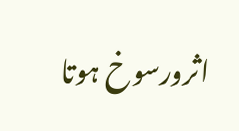اثرورسوخ ہوتا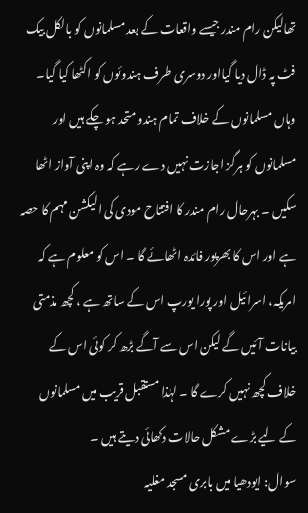تھالیکن رام مندر جیسے واقعات کے بعد مسلمانوں کو بالکل بیک فٹ پہ ڈال دیا گیااور دوسری طرف ہندوئوں کو اکٹھا کیا گیا۔ وہاں مسلمانوں کے خلاف تمام ہندو متحد ہو چکے ہیں اور مسلمانوں کو ہرگز اجازت نہیں دے رہے کہ وہ اپنی آواز اٹھا سکیں ۔ بہرحال رام مندر کا افتتاح مودی کی الیکشن مہم کا حصہ ہے اور اس کا بھرپور فائدہ اٹھائے گا ۔ اس کو معلوم ہے کہ امریکہ، اسرائیل اور پورا یورپ اس کے ساتھ ہے ، کچھ مذمتی بیانات آئیں گے لیکن اس سے آگے بڑھ کر کوئی اس کے خلاف کچھ نہیں کرے گا ۔ لہٰذا مستقبل قریب میں مسلمانوں کے لیے بڑے مشکل حالات دکھائی دیتے ہیں ۔
سوال: ایودھیا میں بابری مسجد مغلیہ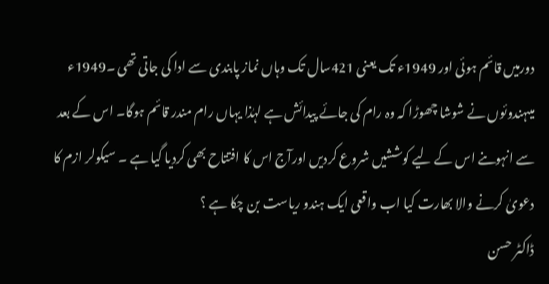دورمیں قائم ہوئی اور 1949ء تک یعنی 421سال تک وہاں نماز پابندی سے ادا کی جاتی تھی ۔1949ء میںہندوئوں نے شوشا چھوڑا کہ وہ رام کی جائے پیدائش ہے لہٰذا یہاں رام مندر قائم ہوگا۔ اس کے بعد سے انہوںنے اس کے لیے کوششیں شروع کردیں اورآج اس کا افتتاح بھی کردیا گیا ہے ۔ سیکولر ازم کا دعویٰ کرنے والا بھارت کیا اب واقعی ایک ہندو ریاست بن چکا ہے ؟
ڈاکٹر حسن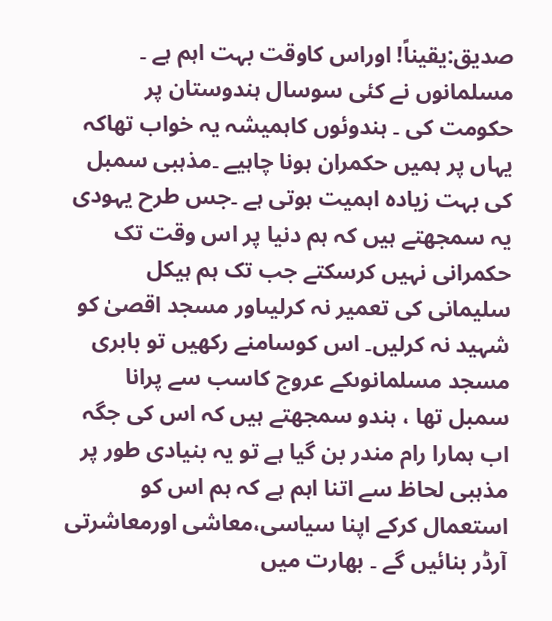صدیق:یقیناً! اوراس کاوقت بہت اہم ہے ۔ مسلمانوں نے کئی سوسال ہندوستان پر حکومت کی ۔ ہندوئوں کاہمیشہ یہ خواب تھاکہ یہاں پر ہمیں حکمران ہونا چاہیے ۔مذہبی سمبل کی بہت زیادہ اہمیت ہوتی ہے ۔جس طرح یہودی یہ سمجھتے ہیں کہ ہم دنیا پر اس وقت تک حکمرانی نہیں کرسکتے جب تک ہم ہیکل سلیمانی کی تعمیر نہ کرلیںاور مسجد اقصیٰ کو شہید نہ کرلیں۔ اس کوسامنے رکھیں تو بابری مسجد مسلمانوںکے عروج کاسب سے پرانا سمبل تھا ، ہندو سمجھتے ہیں کہ اس کی جگہ اب ہمارا رام مندر بن گیا ہے تو یہ بنیادی طور پر مذہبی لحاظ سے اتنا اہم ہے کہ ہم اس کو استعمال کرکے اپنا سیاسی،معاشی اورمعاشرتی آرڈر بنائیں گے ۔ بھارت میں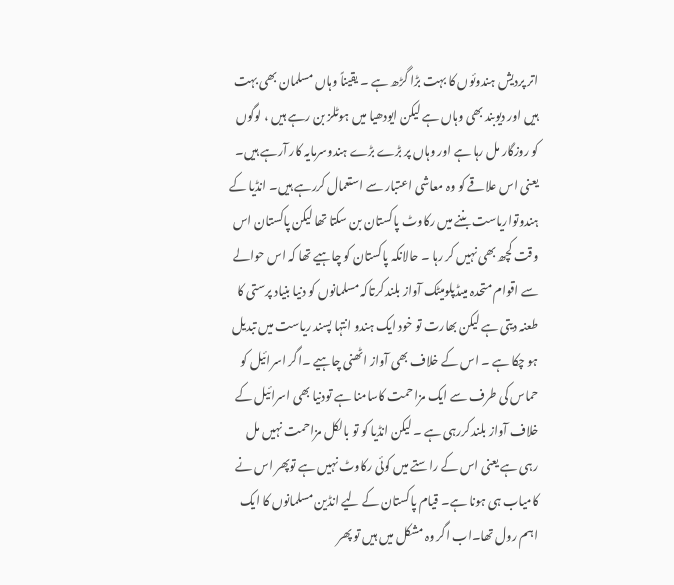اتر پردیش ہندوئوں کا بہت بڑا گڑھ ہے ۔ یقیناً وہاں مسلمان بھی بہت ہیں اور دیوبند بھی وہاں ہے لیکن ایودھیا میں ہوٹلز بن رہے ہیں ، لوگوں کو روزگار مل رہا ہے اور وہاں پر بڑے بڑے ہندوسرمایہ کار آرہے ہیں۔ یعنی اس علاقے کو وہ معاشی اعتبار سے استعمال کررہے ہیں۔ انڈیا کے ہندوتواریاست بننے میں رکاوٹ پاکستان بن سکتا تھا لیکن پاکستان اس وقت کچھ بھی نہیں کر رہا ۔ حالانکہ پاکستان کو چاہیے تھا کہ اس حوالے سے اقوام متحدہ میںڈپلومیٹک آواز بلند کرتاکہ مسلمانوں کو دنیا بنیاد پرستی کا طعنہ دیتی ہے لیکن بھارت تو خود ایک ہندو انتہا پسند ریاست میں تبدیل ہو چکا ہے ۔ اس کے خلاف بھی آواز اٹھنی چاہیے ۔اگر اسرائیل کو حماس کی طرف سے ایک مزاحمت کاسامنا ہے تودنیا بھی اسرائیل کے خلاف آواز بلند کررہی ہے ۔ لیکن انڈیا کو تو بالکل مزاحمت نہیں مل رہی ہے یعنی اس کے راستے میں کوئی رکاوٹ نہیں ہے توپھر اس نے کامیاب ہی ہونا ہے۔ قیام پاکستان کے لیے انڈین مسلمانوں کا ایک اہم رول تھا۔اب اگر وہ مشکل میں ہیں تو پھر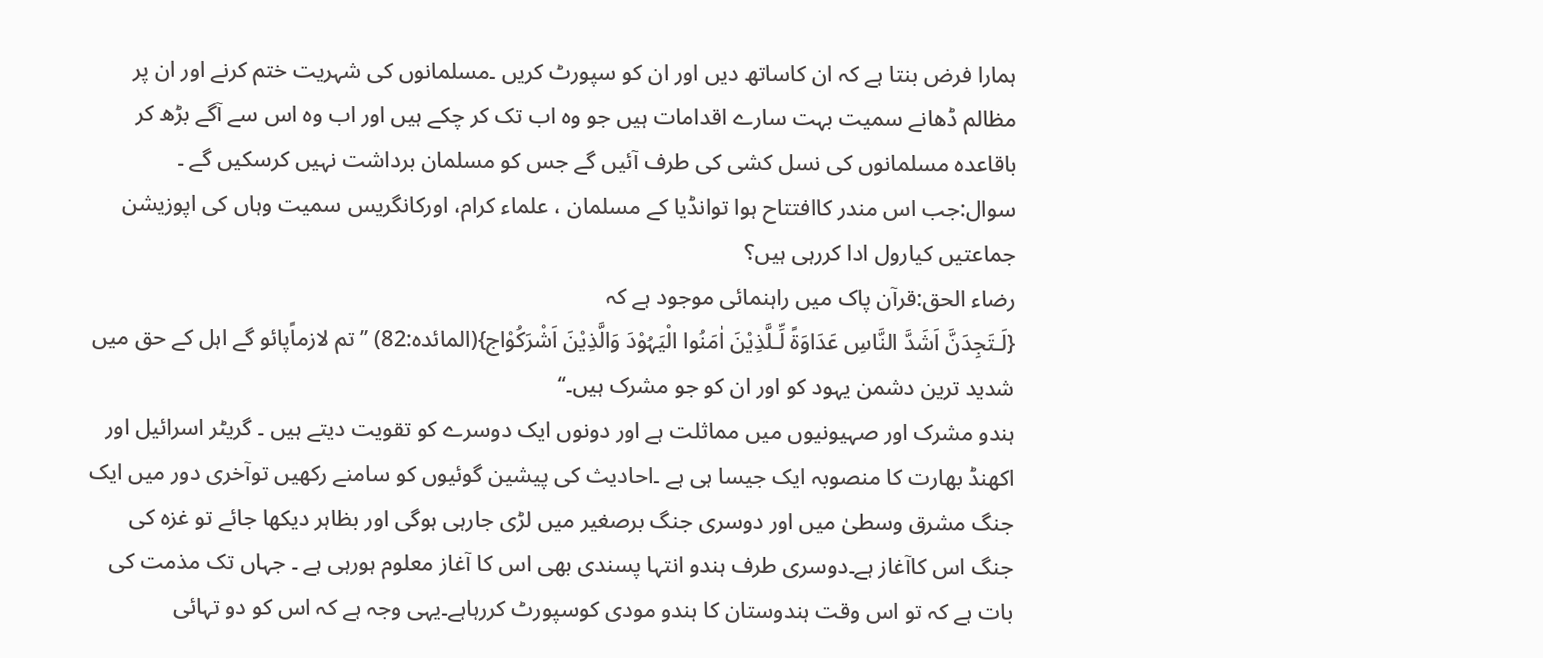ہمارا فرض بنتا ہے کہ ان کاساتھ دیں اور ان کو سپورٹ کریں ۔مسلمانوں کی شہریت ختم کرنے اور ان پر مظالم ڈھانے سمیت بہت سارے اقدامات ہیں جو وہ اب تک کر چکے ہیں اور اب وہ اس سے آگے بڑھ کر باقاعدہ مسلمانوں کی نسل کشی کی طرف آئیں گے جس کو مسلمان برداشت نہیں کرسکیں گے ۔
سوال:جب اس مندر کاافتتاح ہوا توانڈیا کے مسلمان ، علماء کرام، اورکانگریس سمیت وہاں کی اپوزیشن جماعتیں کیارول ادا کررہی ہیں؟
رضاء الحق:قرآن پاک میں راہنمائی موجود ہے کہ
{لَـتَجِدَنَّ اَشَدَّ النَّاسِ عَدَاوَۃً لِّـلَّذِیْنَ اٰمَنُوا الْیَہُوْدَ وَالَّذِیْنَ اَشْرَکُوْاج}(المائدہ:82) ’’تم لازماًپائو گے اہل کے حق میں شدید ترین دشمن یہود کو اور ان کو جو مشرک ہیں۔‘‘
ہندو مشرک اور صہیونیوں میں مماثلت ہے اور دونوں ایک دوسرے کو تقویت دیتے ہیں ۔ گریٹر اسرائیل اور اکھنڈ بھارت کا منصوبہ ایک جیسا ہی ہے ۔احادیث کی پیشین گوئیوں کو سامنے رکھیں توآخری دور میں ایک جنگ مشرق وسطیٰ میں اور دوسری جنگ برصغیر میں لڑی جارہی ہوگی اور بظاہر دیکھا جائے تو غزہ کی جنگ اس کاآغاز ہے۔دوسری طرف ہندو انتہا پسندی بھی اس کا آغاز معلوم ہورہی ہے ۔ جہاں تک مذمت کی بات ہے کہ تو اس وقت ہندوستان کا ہندو مودی کوسپورٹ کررہاہے۔یہی وجہ ہے کہ اس کو دو تہائی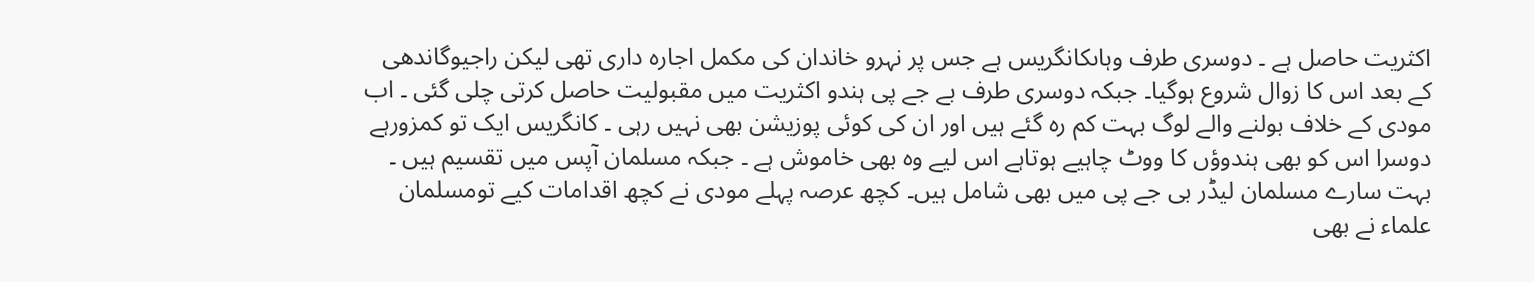اکثریت حاصل ہے ۔ دوسری طرف وہاںکانگریس ہے جس پر نہرو خاندان کی مکمل اجارہ داری تھی لیکن راجیوگاندھی کے بعد اس کا زوال شروع ہوگیا۔ جبکہ دوسری طرف بے جے پی ہندو اکثریت میں مقبولیت حاصل کرتی چلی گئی ۔ اب مودی کے خلاف بولنے والے لوگ بہت کم رہ گئے ہیں اور ان کی کوئی پوزیشن بھی نہیں رہی ۔ کانگریس ایک تو کمزورہے دوسرا اس کو بھی ہندوؤں کا ووٹ چاہیے ہوتاہے اس لیے وہ بھی خاموش ہے ۔ جبکہ مسلمان آپس میں تقسیم ہیں ۔ بہت سارے مسلمان لیڈر بی جے پی میں بھی شامل ہیں۔ کچھ عرصہ پہلے مودی نے کچھ اقدامات کیے تومسلمان علماء نے بھی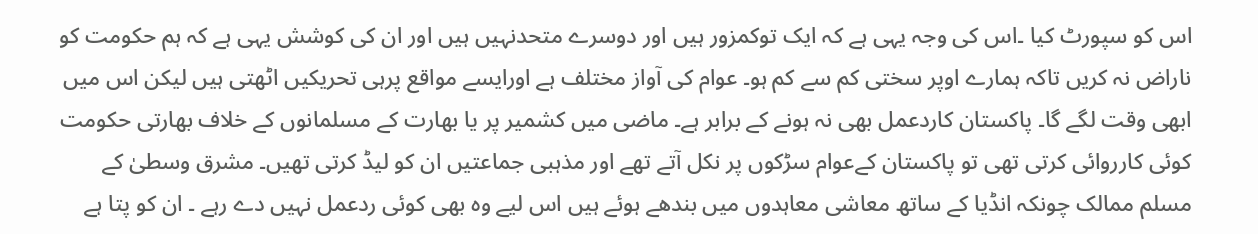اس کو سپورٹ کیا ۔اس کی وجہ یہی ہے کہ ایک توکمزور ہیں اور دوسرے متحدنہیں ہیں اور ان کی کوشش یہی ہے کہ ہم حکومت کو ناراض نہ کریں تاکہ ہمارے اوپر سختی کم سے کم ہو۔ عوام کی آواز مختلف ہے اورایسے مواقع پرہی تحریکیں اٹھتی ہیں لیکن اس میں ابھی وقت لگے گا۔ پاکستان کاردعمل بھی نہ ہونے کے برابر ہے۔ ماضی میں کشمیر پر یا بھارت کے مسلمانوں کے خلاف بھارتی حکومت کوئی کارروائی کرتی تھی تو پاکستان کےعوام سڑکوں پر نکل آتے تھے اور مذہبی جماعتیں ان کو لیڈ کرتی تھیں۔ مشرق وسطیٰ کے مسلم ممالک چونکہ انڈیا کے ساتھ معاشی معاہدوں میں بندھے ہوئے ہیں اس لیے وہ بھی کوئی ردعمل نہیں دے رہے ۔ ان کو پتا ہے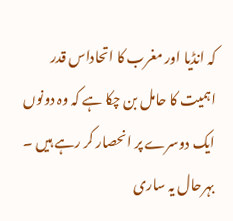کہ انڈیا اور مغرب کا اتحاداس قدر اہمیت کا حامل بن چکا ہے کہ وہ دونوں ایک دوسرے پر انحصار کر رہے ہیں ۔ بہرحال یہ ساری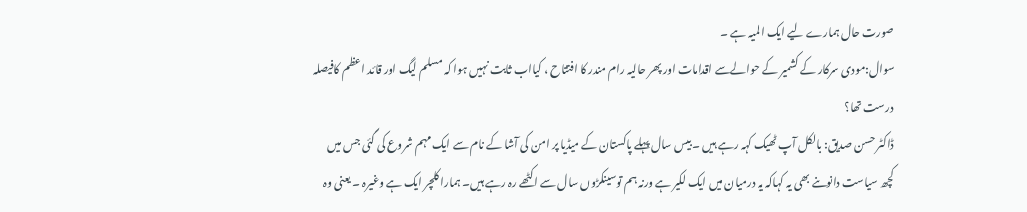صورت حال ہمارے لیے ایک المیہ ہے ۔
سوال:مودی سرکار کے کشمیر کے حوالےسے اقدامات اور پھر حالیہ رام مندر کا افتتاح ، کیااب ثابت نہیں ہوا کہ مسلم لیگ اور قائد اعظم کافیصلہ درست تھا؟
ڈاکٹر حسن صدیق: بالکل آپ ٹھیک کہہ رہے ہیں ۔ بیس سال پہلے پاکستان کے میڈیا پر امن کی آشا کے نام سے ایک مہم شروع کی گئی جس میں کچھ سیاست دانوںنے بھی یہ کہاکہ یہ درمیان میں ایک لکیر ہے ورنہ ہم توسینکڑوں سال سے اکٹھے رہ رہے ہیں۔ ہمارا کلچر ایک ہے وغیرہ ۔ یعنی وہ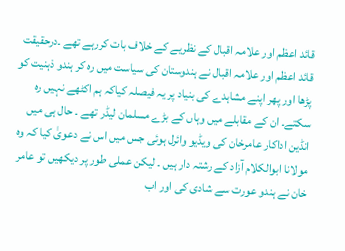قائد اعظم اور علامہ اقبال کے نظریے کے خلاف بات کررہے تھے ۔درحقیقت قائد اعظم اور علامہ اقبال نے ہندوستان کی سیاست میں رہ کر ہندو ذہنیت کو پڑھا اور پھر اپنے مشاہدے کی بنیاد پر یہ فیصلہ کیاکہ ہم اکٹھے نہیں رہ سکتے۔ ان کے مقابلے میں وہاں کے بڑے مسلمان لیڈر تھے ۔ حال ہی میں انڈین اداکار عامرخان کی ویڈیو وائرل ہوئی جس میں اس نے دعویٰ کیا کہ وہ مولانا ابوالکلام آزاد کے رشتہ دار ہیں ۔ لیکن عملی طور پر دیکھیں تو عامر خان نے ہندو عورت سے شادی کی اور اب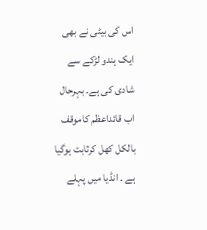اس کی بیٹی نے بھی ایک ہندو لڑکے سے شادی کی ہے۔ بہرحال اب قائداعظم کاموقف بالکل کھل کرثابت ہوگیا ہے ۔ انڈیا میں پہلے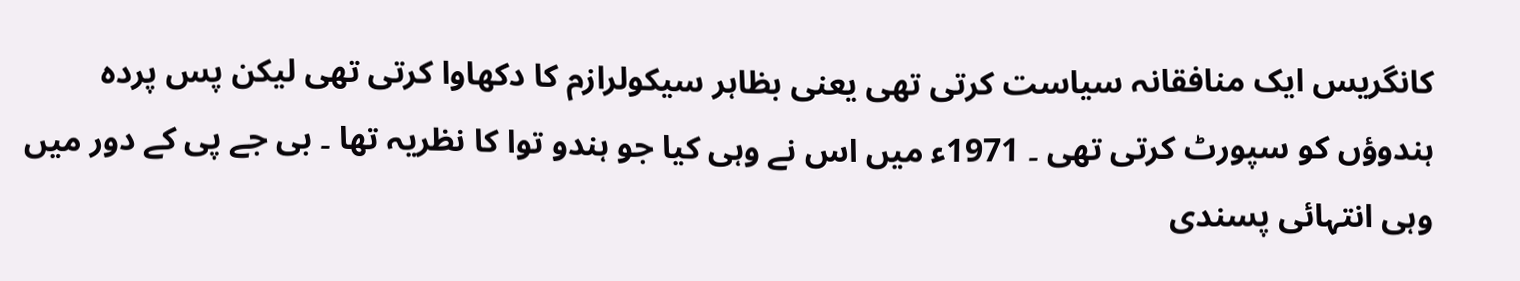کانگریس ایک منافقانہ سیاست کرتی تھی یعنی بظاہر سیکولرازم کا دکھاوا کرتی تھی لیکن پس پردہ ہندوؤں کو سپورٹ کرتی تھی ۔ 1971ء میں اس نے وہی کیا جو ہندو توا کا نظریہ تھا ۔ بی جے پی کے دور میں وہی انتہائی پسندی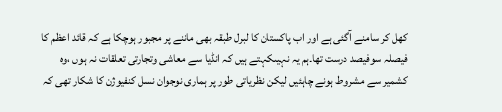کھل کر سامنے آگئی ہے اور اب پاکستان کا لبرل طبقہ بھی ماننے پر مجبور ہوچکا ہے کہ قائد اعظم کا فیصلہ سوفیصد درست تھا۔ہم یہ نہیںکہتے ہیں کہ انڈیا سے معاشی وتجارتی تعلقات نہ ہوں ،وہ کشمیر سے مشروط ہونے چاہئیں لیکن نظریاتی طور پر ہماری نوجوان نسل کنفیوژن کا شکار تھی کہ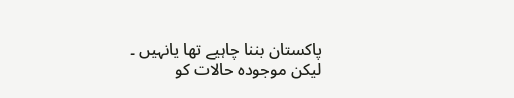پاکستان بننا چاہیے تھا یانہیں ۔ لیکن موجودہ حالات کو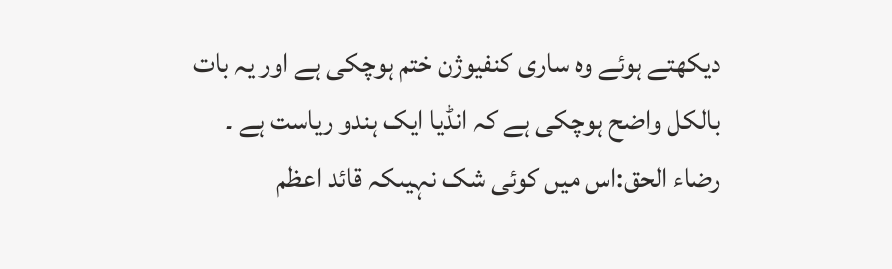دیکھتے ہوئے وہ ساری کنفیوژن ختم ہوچکی ہے اور یہ بات بالکل واضح ہوچکی ہے کہ انڈیا ایک ہندو ریاست ہے ۔
رضاء الحق:اس میں کوئی شک نہیںکہ قائد اعظم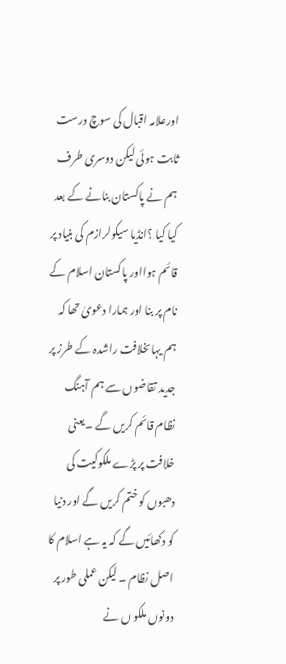اورعلامہ اقبال کی سوچ درست ثابت ہوئی لیکن دوسری طرف ہم نے پاکستان بنانے کے بعد کیا کیا ؟انڈیا سیکولرازم کی بنیاد پر قائم ہوااور پاکستان اسلام کے نام پر بنا اور ہمارا دعویٰ تھا کہ ہم یہاںخلافت راشدہ کے طرز پر جدید تقاضوں سے ہم آہنگ نظام قائم کریں گے ۔یعنی خلافت پر پڑے ملکوکیت کی دھبوں کو ختم کریں گے اور دنیا کو دکھائیں گے کہ یہ ہے اسلام کا اصل نظام ۔ لیکن عملی طور پر دونوں ملکو ں نے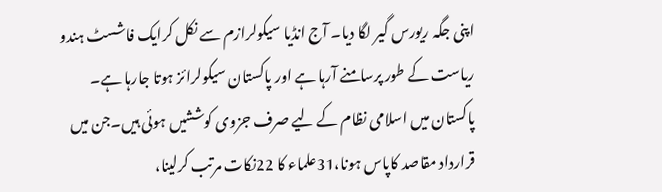اپنی جگہ ریورس گیر لگا دیا۔ آج انڈیا سیکولرازم سے نکل کرایک فاشسٹ ہندو ریاست کے طور پرسامنے آرہا ہے اور پاکستان سیکولرائز ہوتا جارہا ہے۔ پاکستان میں اسلامی نظام کے لیے صرف جزوی کوششیں ہوئی ہیں۔جن میں قرارداد مقاصد کاپاس ہونا،31علماء کا 22نکات مرتب کرلینا،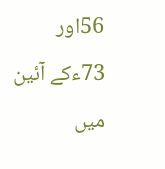56اور 73ءکے آئین میں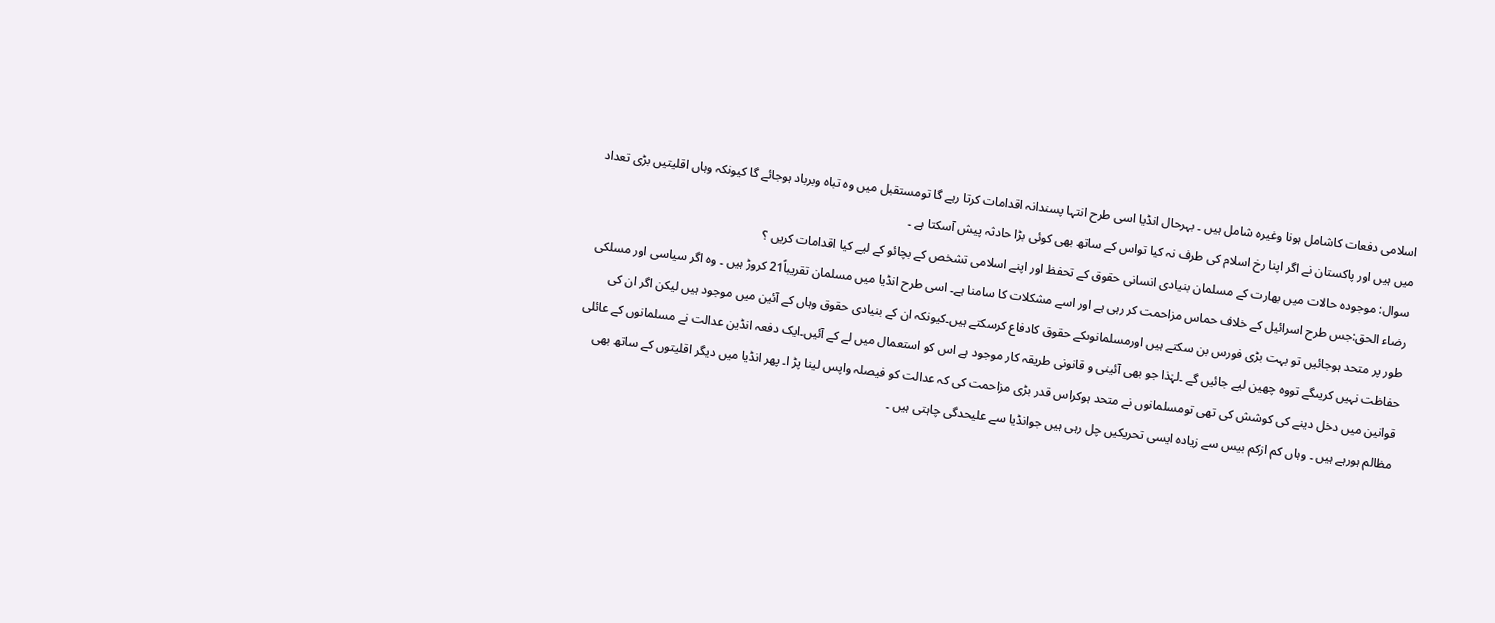اسلامی دفعات کاشامل ہونا وغیرہ شامل ہیں ۔ بہرحال انڈیا اسی طرح انتہا پسندانہ اقدامات کرتا رہے گا تومستقبل میں وہ تباہ وبرباد ہوجائے گا کیونکہ وہاں اقلیتیں بڑی تعداد میں ہیں اور پاکستان نے اگر اپنا رخ اسلام کی طرف نہ کیا تواس کے ساتھ بھی کوئی بڑا حادثہ پیش آسکتا ہے ۔
سوال: موجودہ حالات میں بھارت کے مسلمان بنیادی انسانی حقوق کے تحفظ اور اپنے اسلامی تشخص کے بچائو کے لیے کیا اقدامات کریں ؟
رضاء الحق:جس طرح اسرائیل کے خلاف حماس مزاحمت کر رہی ہے اور اسے مشکلات کا سامنا ہے۔ اسی طرح انڈیا میں مسلمان تقریباً21 کروڑ ہیں ۔ وہ اگر سیاسی اور مسلکی طور پر متحد ہوجائیں تو بہت بڑی فورس بن سکتے ہیں اورمسلمانوںکے حقوق کادفاع کرسکتے ہیں۔کیونکہ ان کے بنیادی حقوق وہاں کے آئین میں موجود ہیں لیکن اگر ان کی حفاظت نہیں کریںگے تووہ چھین لیے جائیں گے ۔لہٰذا جو بھی آئینی و قانونی طریقہ کار موجود ہے اس کو استعمال میں لے کے آئیں۔ایک دفعہ انڈین عدالت نے مسلمانوں کے عائلی قوانین میں دخل دینے کی کوشش کی تھی تومسلمانوں نے متحد ہوکراس قدر بڑی مزاحمت کی کہ عدالت کو فیصلہ واپس لینا پڑ ا۔ پھر انڈیا میں دیگر اقلیتوں کے ساتھ بھی مظالم ہورہے ہیں ۔ وہاں کم ازکم بیس سے زیادہ ایسی تحریکیں چل رہی ہیں جوانڈیا سے علیحدگی چاہتی ہیں ۔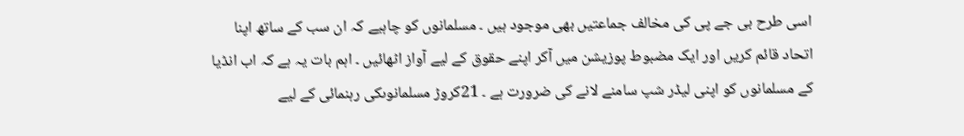اسی طرح بی جے پی کی مخالف جماعتیں بھی موجود ہیں ۔ مسلمانوں کو چاہیے کہ ان سب کے ساتھ اپنا اتحاد قائم کریں اور ایک مضبوط پوزیشن میں آکر اپنے حقوق کے لیے آواز اٹھائیں ۔ اہم بات یہ ہے کہ اب انڈیا کے مسلمانوں کو اپنی لیڈر شپ سامنے لانے کی ضرورت ہے ۔ 21کروڑ مسلمانوںکی رہنمائی کے لیے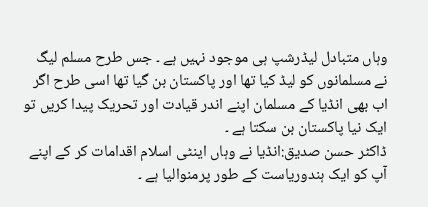وہاں متبادل لیڈرشپ ہی موجود نہیں ہے ۔ جس طرح مسلم لیگ نے مسلمانوں کو لیڈ کیا تھا اور پاکستان بن گیا تھا اسی طرح اگر اب بھی انڈیا کے مسلمان اپنے اندر قیادت اور تحریک پیدا کریں تو ایک نیا پاکستان بن سکتا ہے ۔
ڈاکٹر حسن صدیق:انڈیا نے وہاں اینٹی اسلام اقدامات کر کے اپنے آپ کو ایک ہندوریاست کے طور پرمنوالیا ہے ۔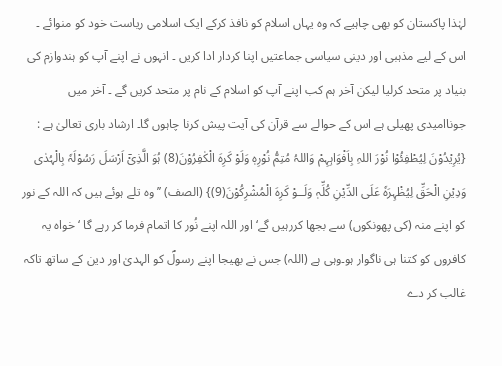لہٰذا پاکستان کو بھی چاہیے کہ وہ یہاں اسلام کو نافذ کرکے ایک اسلامی ریاست خود کو منوائے ۔ اس کے لیے مذہبی اور دینی سیاسی جماعتیں اپنا کردار ادا کریں ۔ انہوں نے اپنے آپ کو ہندوازم کی بنیاد پر متحد کرلیا لیکن آخر ہم کب اپنے آپ کو اسلام کے نام پر متحد کریں گے ۔ آخر میں جوناامیدی پھیلی ہے اس کے حوالے سے قرآن کی آیت پیش کرنا چاہوں گا۔ ارشاد باری تعالیٰ ہے :
{یُرِیْدُوْنَ لِیُطْفِئُوْا نُوْرَ اللہِ بِاَفْوَاہِہِمْ وَاللہُ مُتِمُّ نُوْرِہٖ وَلَوْ کَرِہَ الْکٰفِرُوْنَ(8) ہُوَ الَّذِیْٓ اَرْسَلَ رَسُوْلَہٗ بِالْہُدٰی وَدِیْنِ الْحَقِّ لِیُظْہِرَہٗ عَلَی الدِّیْنِ کُلِّہٖ وَلَــوْ کَرِہَ الْمُشْرِکُوْنَ(9)} (الصف) ’’وہ تلے ہوئے ہیں کہ اللہ کے نور کو اپنے منہ (کی پھونکوں) سے بجھا کررہیں گے‘اور اللہ اپنے نُور کا اتمام فرما کر رہے گا ‘ خواہ یہ کافروں کو کتنا ہی ناگوار ہو۔وہی ہے (اللہ) جس نے بھیجا اپنے رسولؐ کو الہدیٰ اور دین کے ساتھ تاکہ غالب کر دے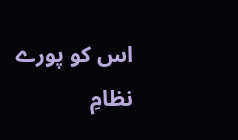اس کو پورے نظامِ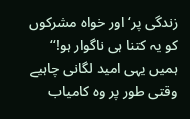زندگی پر‘اور خواہ مشرکوں کو یہ کتنا ہی ناگوار ہو!‘‘
ہمیں یہی امید لگانی چاہیے وقتی طور پر وہ کامیاب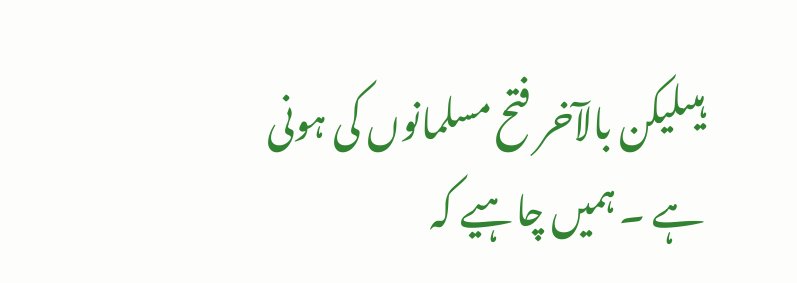ہیںلیکن بالآخر فتح مسلمانوں کی ہونی ہے ۔ ہمیں چاہیے کہ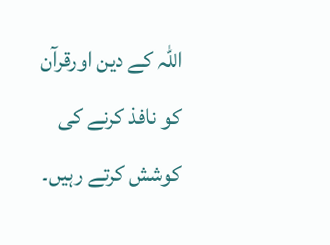اللہ کے دین اورقرآن کو نافذ کرنے کی کوشش کرتے رہیں۔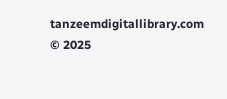tanzeemdigitallibrary.com © 2025